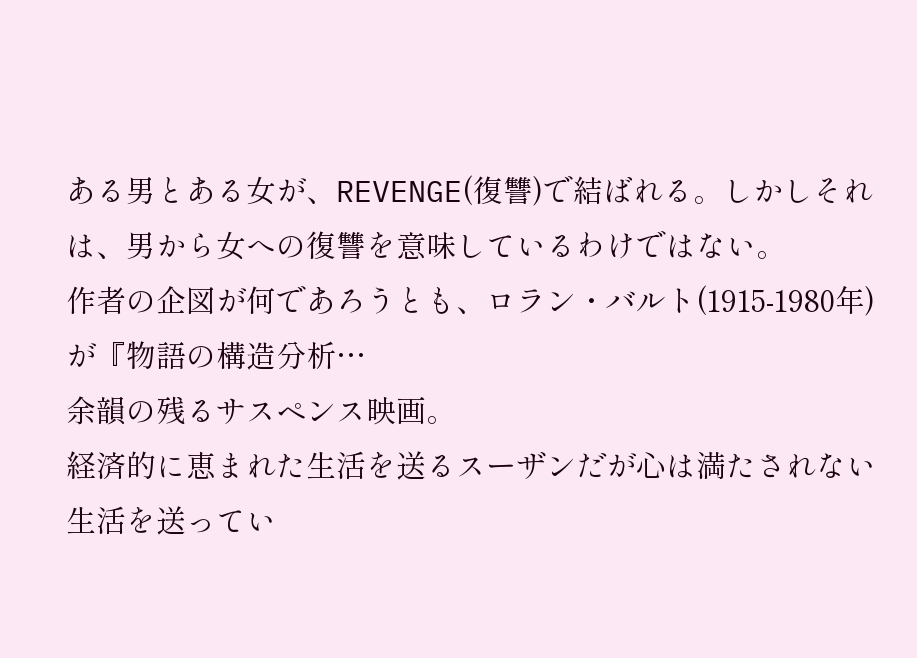ある男とある女が、REVENGE(復讐)で結ばれる。しかしそれは、男から女への復讐を意味しているわけではない。
作者の企図が何であろうとも、ロラン・バルト(1915-1980年)が『物語の構造分析…
余韻の残るサスペンス映画。
経済的に恵まれた生活を送るスーザンだが心は満たされない生活を送ってい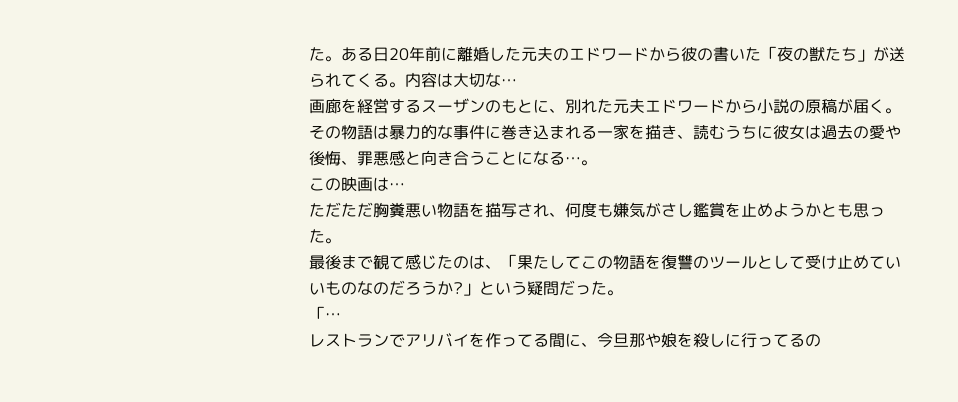た。ある日20年前に離婚した元夫のエドワードから彼の書いた「夜の獣たち」が送られてくる。内容は大切な…
画廊を経営するスーザンのもとに、別れた元夫エドワードから小説の原稿が届く。その物語は暴力的な事件に巻き込まれる一家を描き、読むうちに彼女は過去の愛や後悔、罪悪感と向き合うことになる…。
この映画は…
ただただ胸糞悪い物語を描写され、何度も嫌気がさし鑑賞を止めようかとも思った。
最後まで観て感じたのは、「果たしてこの物語を復讐のツールとして受け止めていいものなのだろうか?」という疑問だった。
「…
レストランでアリバイを作ってる間に、今旦那や娘を殺しに行ってるの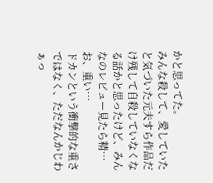かと思ってた。
みんな殺して、愛していたと気づいた元夫すら作品だけ残して自殺していなくなる話かと思ったけど、みんなのレビュー見たら精…
お、重い…
ドカンという衝撃的な重さではなく、ただなんかじわぁっ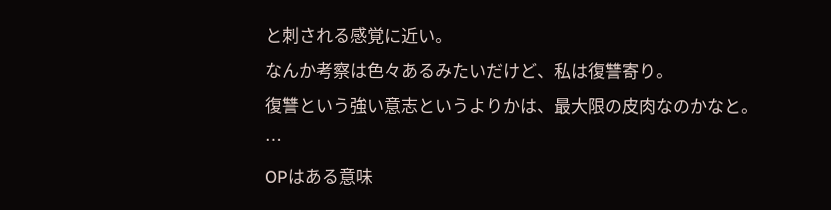と刺される感覚に近い。
なんか考察は色々あるみたいだけど、私は復讐寄り。
復讐という強い意志というよりかは、最大限の皮肉なのかなと。
…
OPはある意味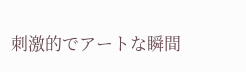刺激的でアートな瞬間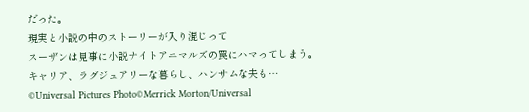だった。
現実と小説の中のストーリーが入り混じって
スーザンは見事に小説ナイトアニマルズの罠にハマってしまう。
キャリア、ラグジュアリーな暮らし、ハンサムな夫も…
©Universal Pictures Photo©Merrick Morton/Universal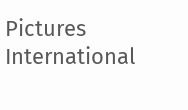Pictures International